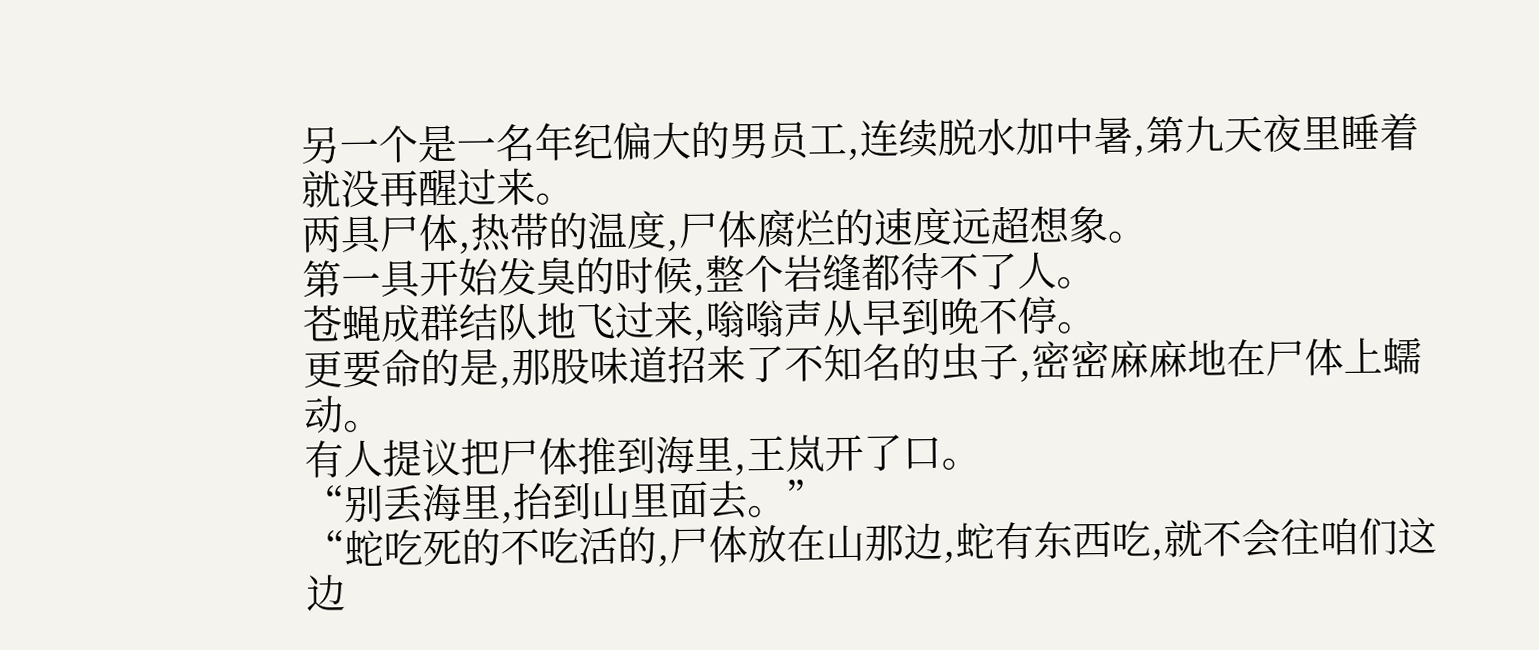另一个是一名年纪偏大的男员工,连续脱水加中暑,第九天夜里睡着就没再醒过来。
两具尸体,热带的温度,尸体腐烂的速度远超想象。
第一具开始发臭的时候,整个岩缝都待不了人。
苍蝇成群结队地飞过来,嗡嗡声从早到晚不停。
更要命的是,那股味道招来了不知名的虫子,密密麻麻地在尸体上蠕动。
有人提议把尸体推到海里,王岚开了口。
“别丢海里,抬到山里面去。”
“蛇吃死的不吃活的,尸体放在山那边,蛇有东西吃,就不会往咱们这边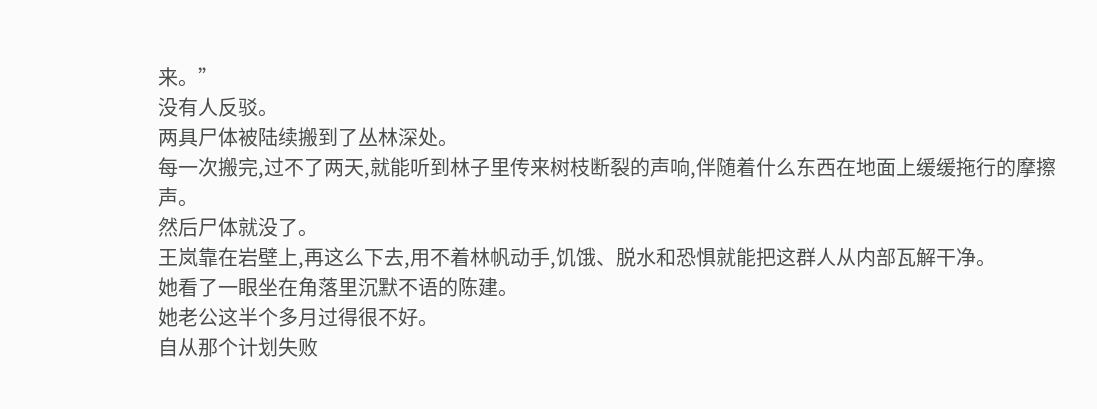来。”
没有人反驳。
两具尸体被陆续搬到了丛林深处。
每一次搬完,过不了两天,就能听到林子里传来树枝断裂的声响,伴随着什么东西在地面上缓缓拖行的摩擦声。
然后尸体就没了。
王岚靠在岩壁上,再这么下去,用不着林帆动手,饥饿、脱水和恐惧就能把这群人从内部瓦解干净。
她看了一眼坐在角落里沉默不语的陈建。
她老公这半个多月过得很不好。
自从那个计划失败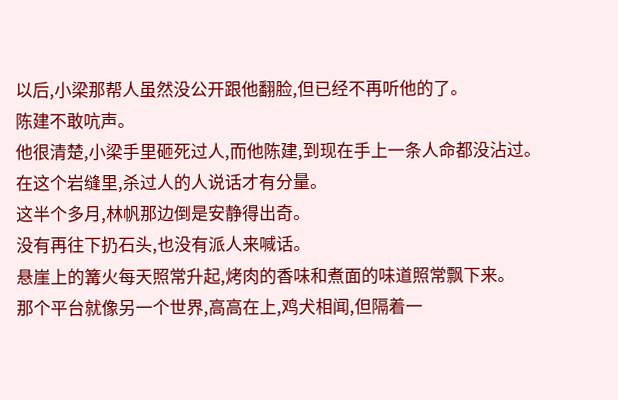以后,小梁那帮人虽然没公开跟他翻脸,但已经不再听他的了。
陈建不敢吭声。
他很清楚,小梁手里砸死过人,而他陈建,到现在手上一条人命都没沾过。
在这个岩缝里,杀过人的人说话才有分量。
这半个多月,林帆那边倒是安静得出奇。
没有再往下扔石头,也没有派人来喊话。
悬崖上的篝火每天照常升起,烤肉的香味和煮面的味道照常飘下来。
那个平台就像另一个世界,高高在上,鸡犬相闻,但隔着一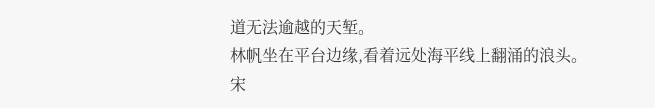道无法逾越的天堑。
林帆坐在平台边缘,看着远处海平线上翻涌的浪头。
宋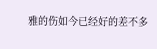雅的伤如今已经好的差不多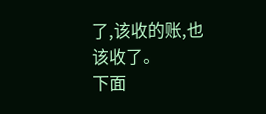了,该收的账,也该收了。
下面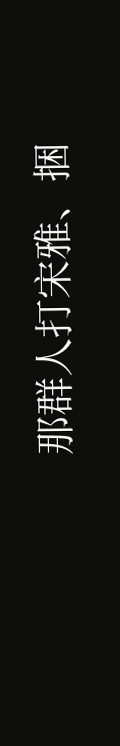那群人打宋雅、捆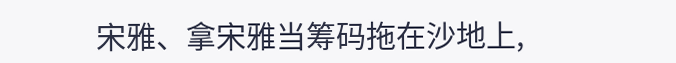宋雅、拿宋雅当筹码拖在沙地上,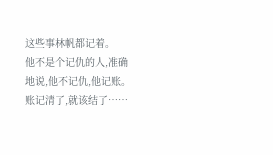这些事林帆都记着。
他不是个记仇的人,准确地说,他不记仇,他记账。
账记清了,就该结了……